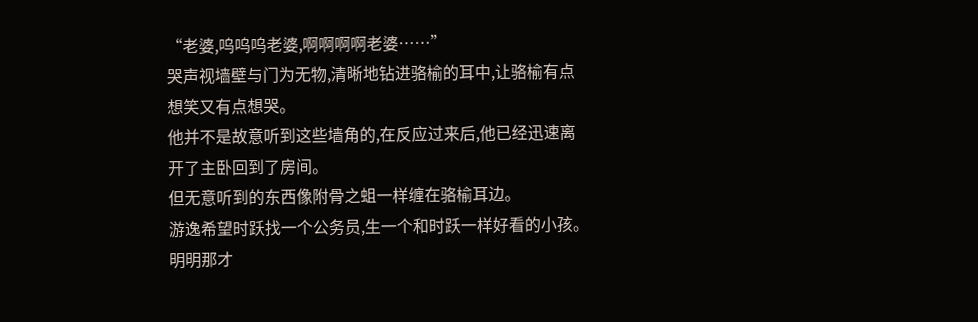“老婆,呜呜呜老婆,啊啊啊啊老婆……”
哭声视墙壁与门为无物,清晰地钻进骆榆的耳中,让骆榆有点想笑又有点想哭。
他并不是故意听到这些墙角的,在反应过来后,他已经迅速离开了主卧回到了房间。
但无意听到的东西像附骨之蛆一样缠在骆榆耳边。
游逸希望时跃找一个公务员,生一个和时跃一样好看的小孩。
明明那才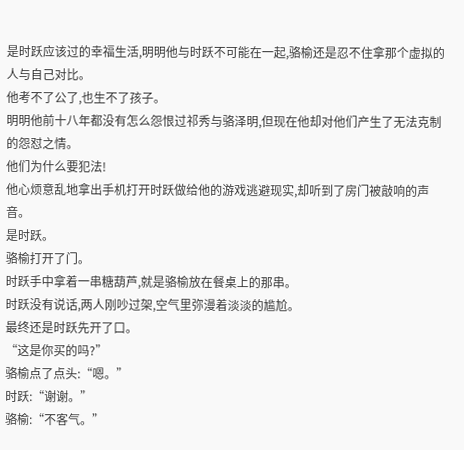是时跃应该过的幸福生活,明明他与时跃不可能在一起,骆榆还是忍不住拿那个虚拟的人与自己对比。
他考不了公了,也生不了孩子。
明明他前十八年都没有怎么怨恨过祁秀与骆泽明,但现在他却对他们产生了无法克制的怨怼之情。
他们为什么要犯法!
他心烦意乱地拿出手机打开时跃做给他的游戏逃避现实,却听到了房门被敲响的声音。
是时跃。
骆榆打开了门。
时跃手中拿着一串糖葫芦,就是骆榆放在餐桌上的那串。
时跃没有说话,两人刚吵过架,空气里弥漫着淡淡的尴尬。
最终还是时跃先开了口。
“这是你买的吗?”
骆榆点了点头:“嗯。”
时跃:“谢谢。”
骆榆:“不客气。”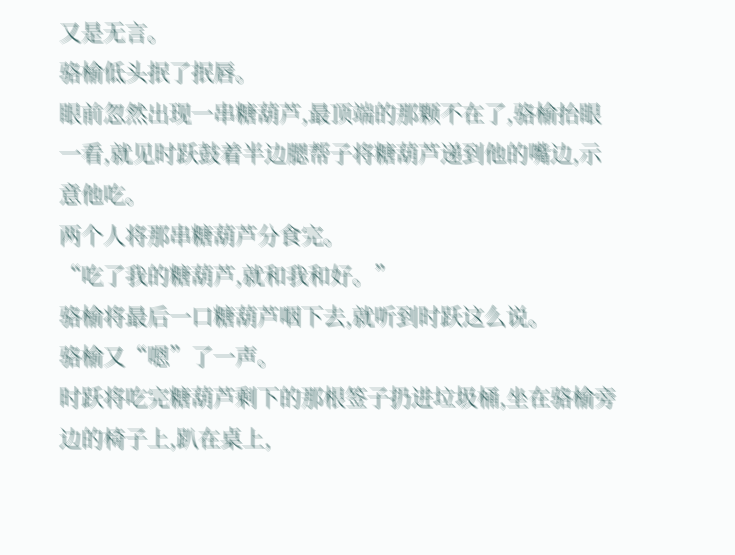又是无言。
骆榆低头抿了抿唇。
眼前忽然出现一串糖葫芦,最顶端的那颗不在了,骆榆抬眼一看,就见时跃鼓着半边腮帮子将糖葫芦递到他的嘴边,示意他吃。
两个人将那串糖葫芦分食完。
“吃了我的糖葫芦,就和我和好。”
骆榆将最后一口糖葫芦咽下去,就听到时跃这么说。
骆榆又“嗯”了一声。
时跃将吃完糖葫芦剩下的那根签子扔进垃圾桶,坐在骆榆旁边的椅子上,趴在桌上,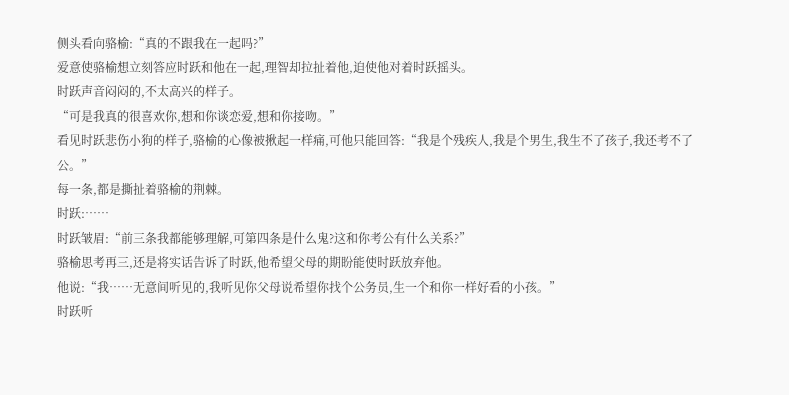侧头看向骆榆:“真的不跟我在一起吗?”
爱意使骆榆想立刻答应时跃和他在一起,理智却拉扯着他,迫使他对着时跃摇头。
时跃声音闷闷的,不太高兴的样子。
“可是我真的很喜欢你,想和你谈恋爱,想和你接吻。”
看见时跃悲伤小狗的样子,骆榆的心像被揪起一样痛,可他只能回答:“我是个残疾人,我是个男生,我生不了孩子,我还考不了公。”
每一条,都是撕扯着骆榆的荆棘。
时跃:……
时跃皱眉:“前三条我都能够理解,可第四条是什么鬼?这和你考公有什么关系?”
骆榆思考再三,还是将实话告诉了时跃,他希望父母的期盼能使时跃放弃他。
他说:“我……无意间听见的,我听见你父母说希望你找个公务员,生一个和你一样好看的小孩。”
时跃听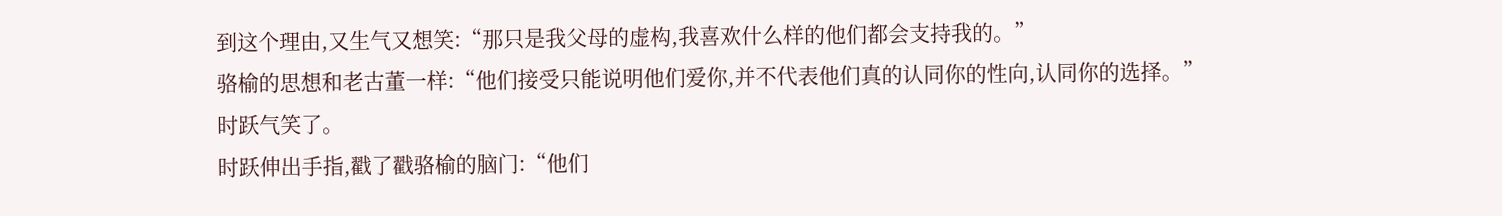到这个理由,又生气又想笑:“那只是我父母的虚构,我喜欢什么样的他们都会支持我的。”
骆榆的思想和老古董一样:“他们接受只能说明他们爱你,并不代表他们真的认同你的性向,认同你的选择。”
时跃气笑了。
时跃伸出手指,戳了戳骆榆的脑门:“他们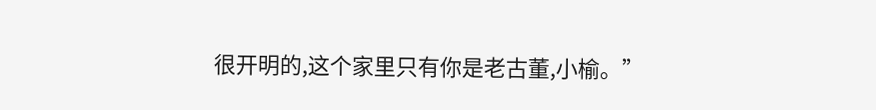很开明的,这个家里只有你是老古董,小榆。”